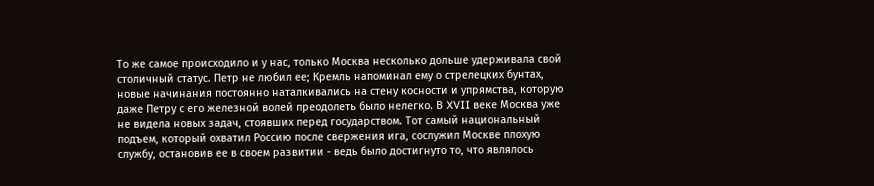То же самое происходило и у нас, только Москва несколько дольше удерживала свой столичный статус. Петр не любил ее; Кремль напоминал ему о стрелецких бунтах, новые начинания постоянно наталкивались на стену косности и упрямства, которую даже Петру с его железной волей преодолеть было нелегко. В XVII веке Москва уже не видела новых задач, стоявших перед государством. Тот самый национальный подъем, который охватил Россию после свержения ига, сослужил Москве плохую службу, остановив ее в своем развитии - ведь было достигнуто то, что являлось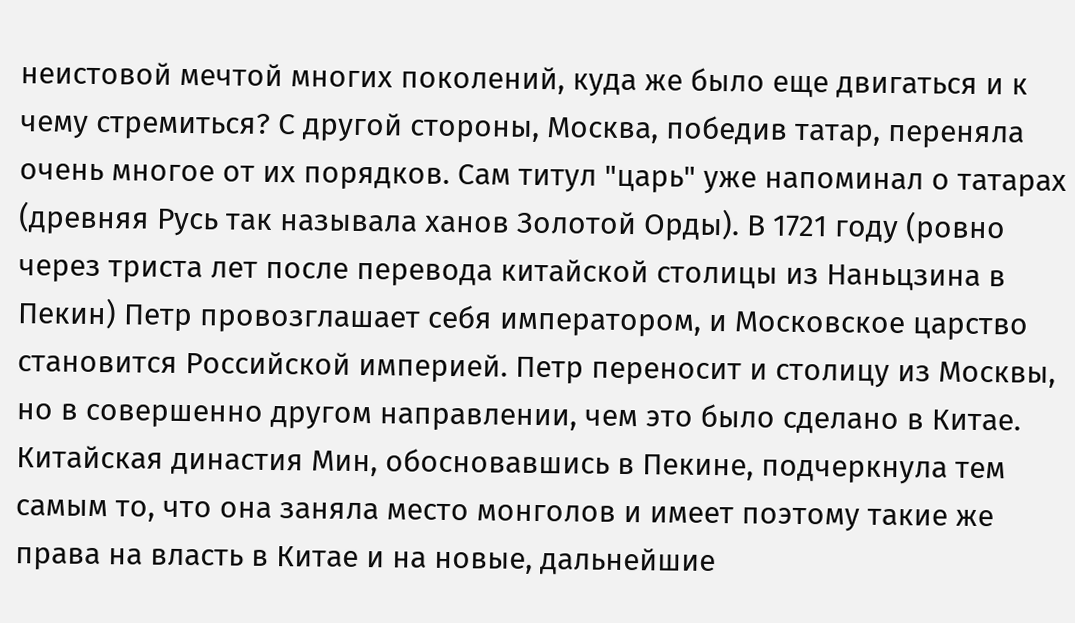неистовой мечтой многих поколений, куда же было еще двигаться и к чему стремиться? С другой стороны, Москва, победив татар, переняла очень многое от их порядков. Сам титул "царь" уже напоминал о татарах (древняя Русь так называла ханов Золотой Орды). В 1721 году (ровно через триста лет после перевода китайской столицы из Наньцзина в Пекин) Петр провозглашает себя императором, и Московское царство становится Российской империей. Петр переносит и столицу из Москвы, но в совершенно другом направлении, чем это было сделано в Китае. Китайская династия Мин, обосновавшись в Пекине, подчеркнула тем самым то, что она заняла место монголов и имеет поэтому такие же права на власть в Китае и на новые, дальнейшие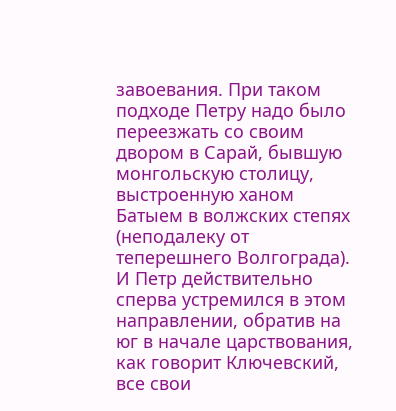завоевания. При таком подходе Петру надо было переезжать со своим двором в Сарай, бывшую монгольскую столицу, выстроенную ханом Батыем в волжских степях (неподалеку от теперешнего Волгограда). И Петр действительно сперва устремился в этом направлении, обратив на юг в начале царствования, как говорит Ключевский, все свои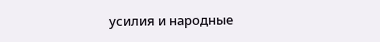усилия и народные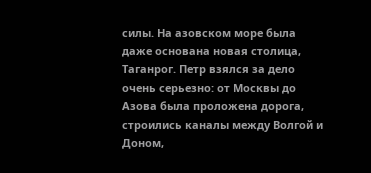силы. На азовском море была даже основана новая столица, Таганрог. Петр взялся за дело очень серьезно: от Москвы до Азова была проложена дорога, строились каналы между Волгой и Доном,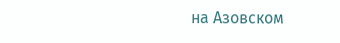на Азовском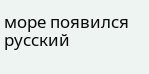море появился русский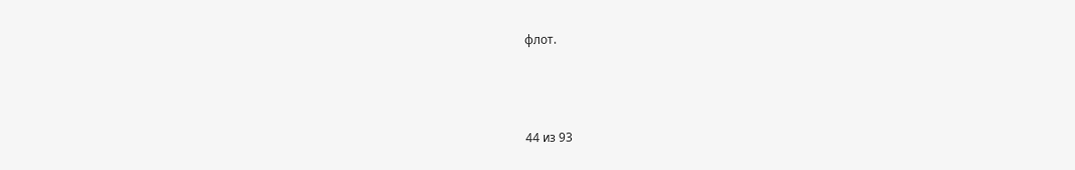флот.



44 из 93